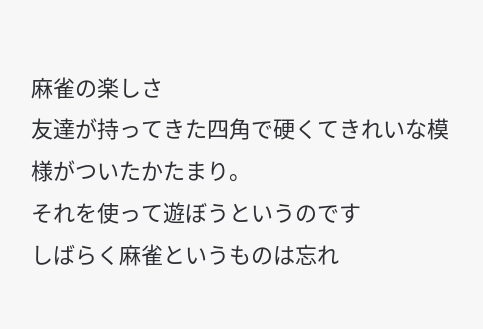麻雀の楽しさ
友達が持ってきた四角で硬くてきれいな模様がついたかたまり。
それを使って遊ぼうというのです
しばらく麻雀というものは忘れ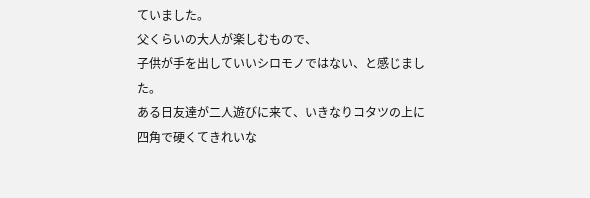ていました。
父くらいの大人が楽しむもので、
子供が手を出していいシロモノではない、と感じました。
ある日友達が二人遊びに来て、いきなりコタツの上に
四角で硬くてきれいな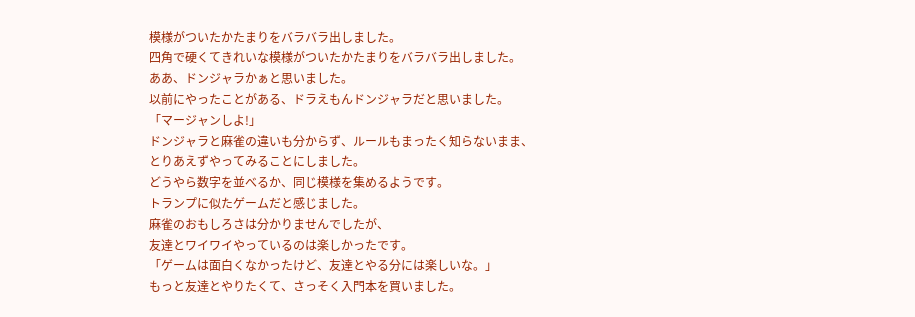模様がついたかたまりをバラバラ出しました。
四角で硬くてきれいな模様がついたかたまりをバラバラ出しました。
ああ、ドンジャラかぁと思いました。
以前にやったことがある、ドラえもんドンジャラだと思いました。
「マージャンしよ!」
ドンジャラと麻雀の違いも分からず、ルールもまったく知らないまま、
とりあえずやってみることにしました。
どうやら数字を並べるか、同じ模様を集めるようです。
トランプに似たゲームだと感じました。
麻雀のおもしろさは分かりませんでしたが、
友達とワイワイやっているのは楽しかったです。
「ゲームは面白くなかったけど、友達とやる分には楽しいな。」
もっと友達とやりたくて、さっそく入門本を買いました。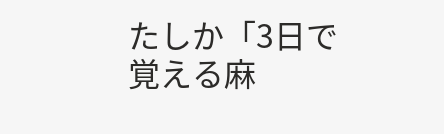たしか「3日で覚える麻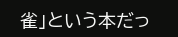雀」という本だっ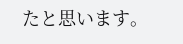たと思います。